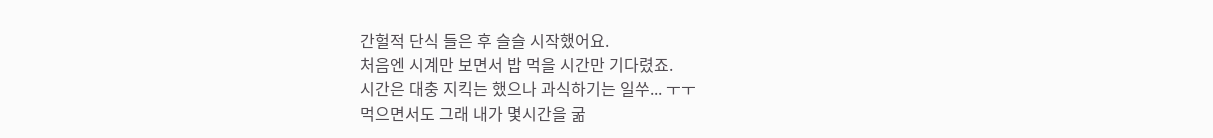간헐적 단식 들은 후 슬슬 시작했어요.
처음엔 시계만 보면서 밥 먹을 시간만 기다렸죠.
시간은 대충 지킥는 했으나 과식하기는 일쑤... ㅜㅜ
먹으면서도 그래 내가 몇시간을 굶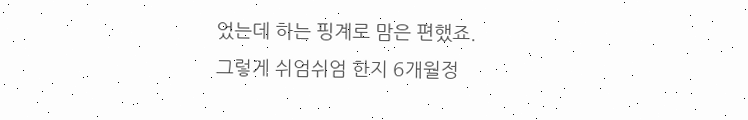었는데 하는 핑계로 맘은 편했죠.
그렇게 쉬엄쉬엄 한지 6개월정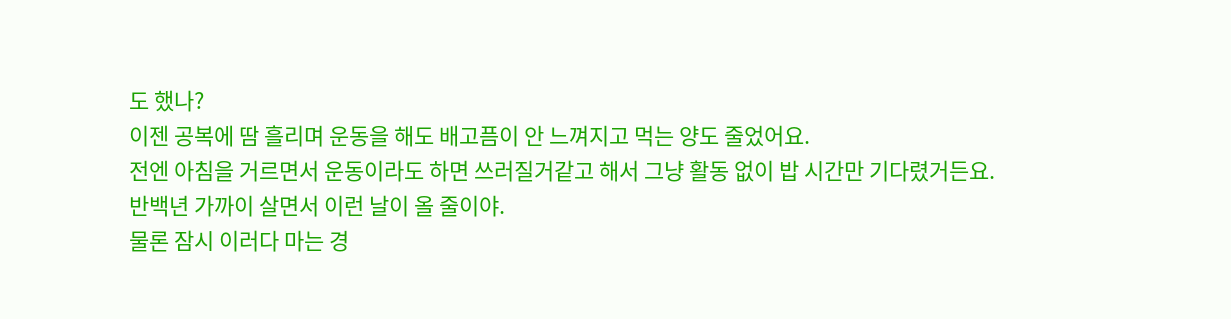도 했나?
이젠 공복에 땀 흘리며 운동을 해도 배고픔이 안 느껴지고 먹는 양도 줄었어요.
전엔 아침을 거르면서 운동이라도 하면 쓰러질거같고 해서 그냥 활동 없이 밥 시간만 기다렸거든요.
반백년 가까이 살면서 이런 날이 올 줄이야.
물론 잠시 이러다 마는 경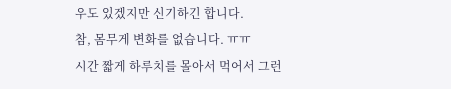우도 있겠지만 신기하긴 합니다.
참, 몸무게 변화를 없습니다. ㅠㅠ
시간 짧게 하루치를 몰아서 먹어서 그런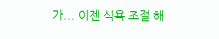가... 이젠 식욕 조절 해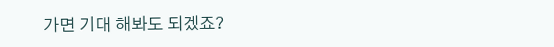가면 기대 해봐도 되겠죠?